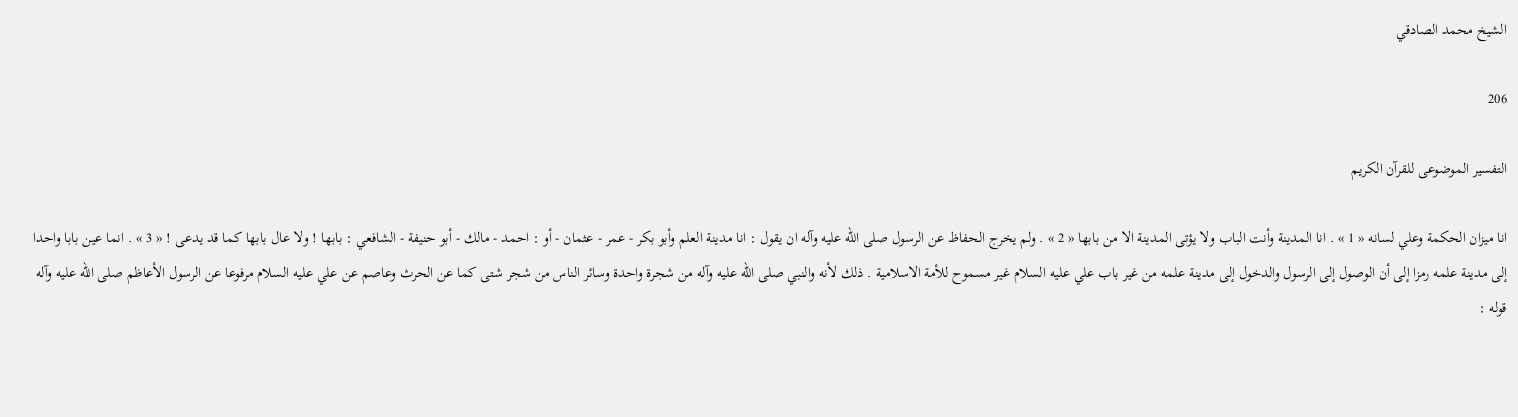الشيخ محمد الصادقي

206

التفسير الموضوعى للقرآن الكريم

انا ميزان الحكمة وعلي لسانه « 1 » . انا المدينة وأنت الباب ولا يؤتى المدينة الا من بابها « 2 » . ولم يخرج الحفاظ عن الرسول صلى الله عليه وآله ان يقول : انا مدينة العلم وأبو بكر - عمر - عثمان - أو : احمد - مالك - أبو حنيفة - الشافعي : بابها ! ولا عال بابها كما قد يدعى ! « 3 » . انما عين بابا واحدا إلى مدينة علمه رمزا إلى أن الوصول إلى الرسول والدخول إلى مدينة علمه من غير باب علي عليه السلام غير مسموح للأمة الاسلامية . ذلك لأنه والنبي صلى الله عليه وآله من شجرة واحدة وسائر الناس من شجر شتى كما عن الحرث وعاصم عن علي عليه السلام مرفوعا عن الرسول الأعاظم صلى الله عليه وآله قوله :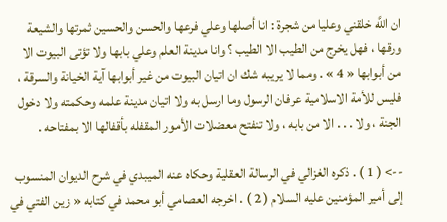ان اللَّه خلقني وعليا من شجرة : انا أصلها وعلي فرعها والحسن والحسين ثمرتها والشيعة ورقها ، فهل يخرج من الطيب الا الطيب ؟ وانا مدينة العلم وعلي بابها ولا تؤتى البيوت الا من أبوابها « 4 » . ومما لا يريبه شك ان اتيان البيوت من غير أبوابها آية الخيانة والسرقة ، فليس للأمة الاسلامية عرفان الرسول وما ارسل به ولا اتيان مدينة علمه وحكمته ولا دخول الجنة ، ولا . . . الا من بابه ، ولا تنفتح معضلات الأمور المقفله بأقفالها الا بمفتاحه .

--> ( 1 ) . ذكره الغزالي في الرسالة العقلية وحكاه عنه الميبدي في شرح الديوان المنسوب إلى أمير المؤمنين عليه السلام ( 2 ) . اخرجه العصامي أبو محمد في كتابه « زين الفتي في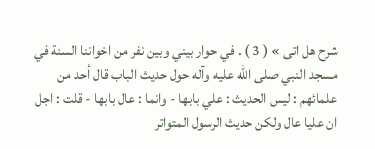شرح هل اتى » ( 3 ) . في حوار بيني وبين نفر من اخواننا السنة في مسجد النبي صلى الله عليه وآله حول حديث الباب قال أحد من علمائهم : ليس الحديث : علي بابها - وانما : عال بابها - قلت : اجل ان عليا عال ولكن حديث الرسول المتواتر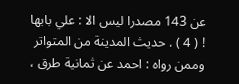عن 143 مصدرا ليس الا : علي بابها ! ( 4 ) . حديث المدينة من المتواتر وممن رواه : احمد عن ثمانية طرق ،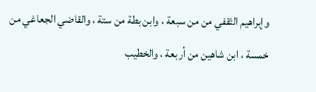وإبراهيم الثقفي من من سبعة ، وابن بطة من ستة ، والقاضي الجعاغي من خمسة ، ابن شاهين من أربعة ، والخطيب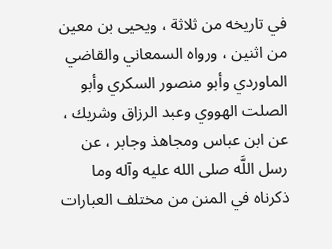في تاريخه من ثلاثة ، ويحيى بن معين من اثنين ، ورواه السمعاني والقاضي الماوردي وأبو منصور السكري وأبو الصلت الهووي وعبد الرزاق وشريك ، عن ابن عباس ومجاهذ وجابر ، عن رسل اللَّه صلى الله عليه وآله وما ذكرناه في المنن من مختلف العبارات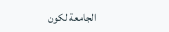الجامعة لكون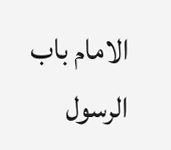الامام باب الرسول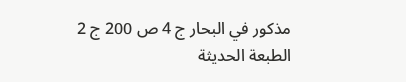مذكور في البحار ج 4 ص 200 ج 2 الطبعة الحديثة